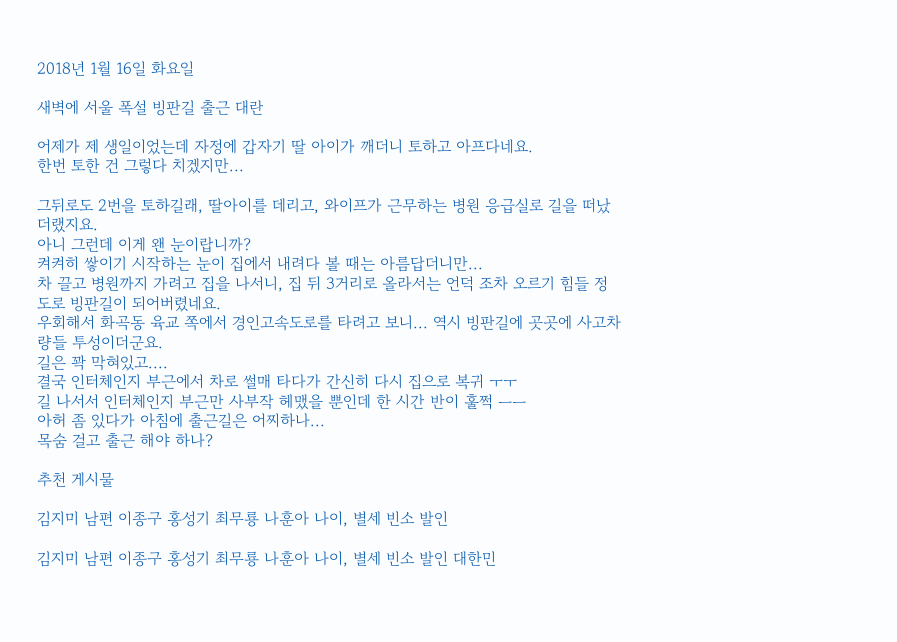2018년 1월 16일 화요일

새벽에 서울 폭설 빙판길 출근 대란

어제가 제 생일이었는데 자정에 갑자기 딸 아이가 깨더니 토하고 아프다네요.
한번 토한 건 그렇다 치겠지만...

그뒤로도 2번을 토하길래, 딸아이를 데리고, 와이프가 근무하는 병원 응급실로 길을 떠났더랬지요.
아니 그런데 이게 왠 눈이랍니까?
켜켜히 쌓이기 시작하는 눈이 집에서 내려다 볼 때는 아름답더니만...
차 끌고 병원까지 가려고 집을 나서니, 집 뒤 3거리로 올라서는 언덕 조차 오르기 힘들 정도로 빙판길이 되어버렸네요.
우회해서 화곡동 육교 쪽에서 경인고속도로를 타려고 보니... 역시 빙판길에 곳곳에 사고차량들 투성이더군요.
길은 꽉 막혀있고....
결국 인터체인지 부근에서 차로 썰매 타다가 간신히 다시 집으로 복귀 ㅜㅜ
길 나서서 인터체인지 부근만 사부작 헤맸을 뿐인데 한 시간 반이 훌쩍 ㅡㅡ
아허 좀 있다가 아침에 출근길은 어찌하나...
목숨 걸고 출근 해야 하나?

추천 게시물

김지미 남편 이종구 홍성기 최무룡 나훈아 나이, 별세 빈소 발인

김지미 남편 이종구 홍성기 최무룡 나훈아 나이, 별세 빈소 발인 대한민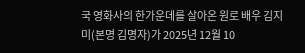국 영화사의 한가운데를 살아온 원로 배우 김지미(본명 김명자)가 2025년 12월 10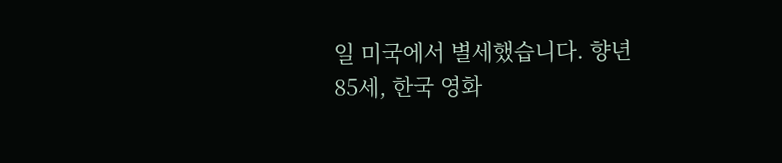일 미국에서 별세했습니다. 향년 85세, 한국 영화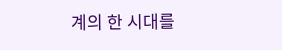계의 한 시대를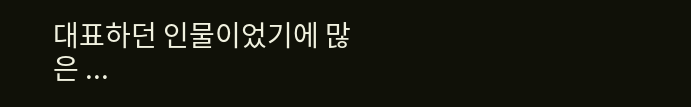대표하던 인물이었기에 많은 ...